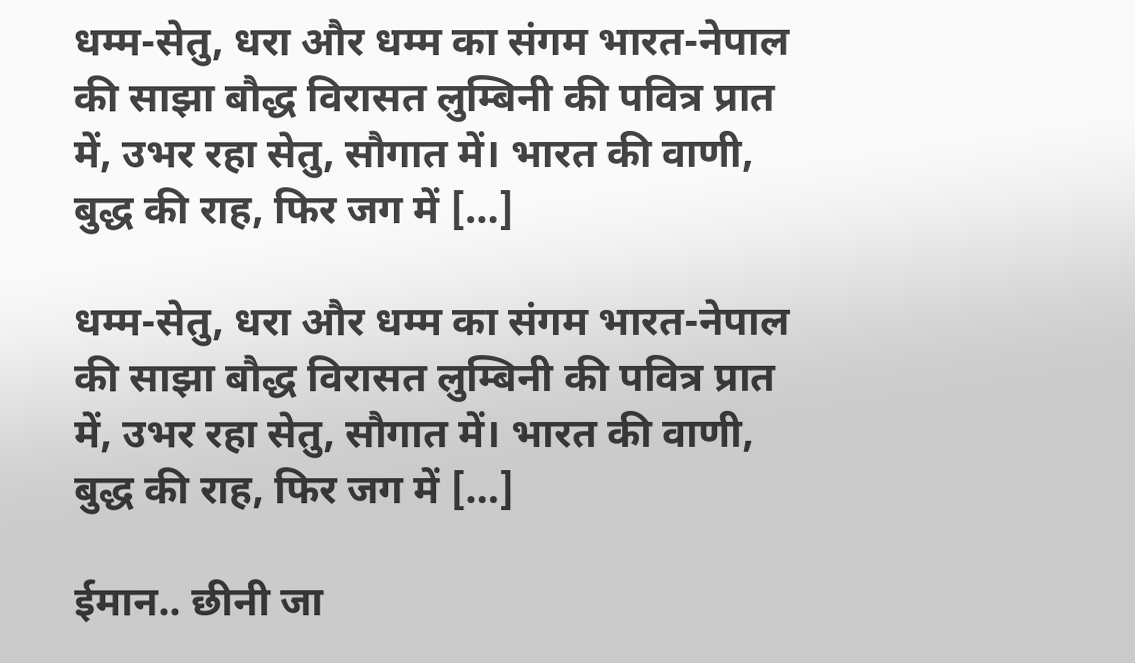धम्म-सेतु, धरा और धम्म का संगम भारत-नेपाल की साझा बौद्ध विरासत लुम्बिनी की पवित्र प्रात में, उभर रहा सेतु, सौगात में। भारत की वाणी, बुद्ध की राह, फिर जग में […]

धम्म-सेतु, धरा और धम्म का संगम भारत-नेपाल की साझा बौद्ध विरासत लुम्बिनी की पवित्र प्रात में, उभर रहा सेतु, सौगात में। भारत की वाणी, बुद्ध की राह, फिर जग में […]

ईमान.. छीनी जा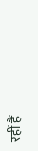रहीं हैं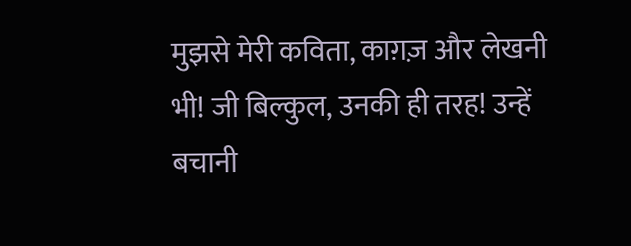मुझसे मेरी कविता, काग़ज़ और लेखनी भी! जी बिल्कुल, उनकी ही तरह! उन्हें बचानी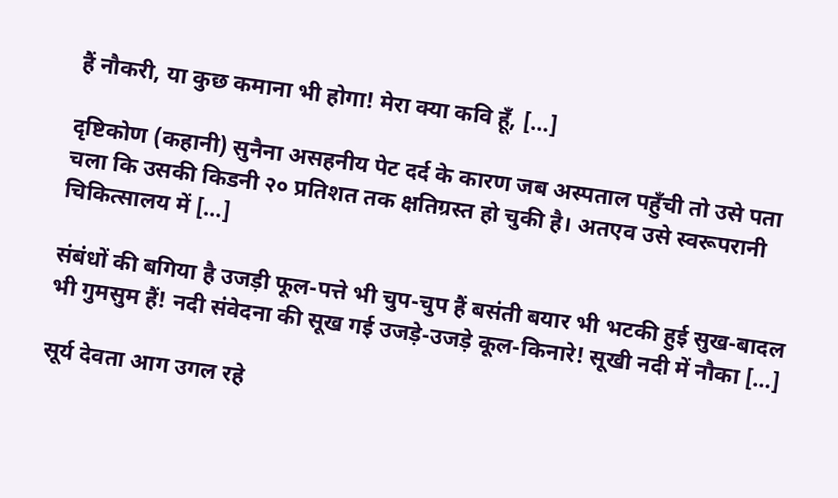हैं नौकरी, या कुछ कमाना भी होगा! मेरा क्या कवि हूँ, […]

दृष्टिकोण (कहानी) सुनैना असहनीय पेट दर्द के कारण जब अस्पताल पहुँची तो उसे पता चला कि उसकी किडनी २० प्रतिशत तक क्षतिग्रस्त हो चुकी है। अतएव उसे स्वरूपरानी चिकित्सालय में […]

संबंधों की बगिया है उजड़ी फूल-पत्ते भी चुप-चुप हैं बसंती बयार भी भटकी हुई सुख-बादल भी गुमसुम हैं! नदी संवेदना की सूख गई उजड़े-उजड़े कूल-किनारे! सूखी नदी में नौका […]

सूर्य देवता आग उगल रहे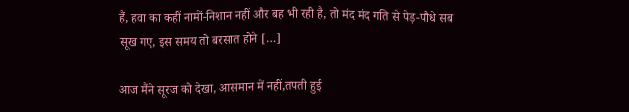हैं, हवा का कहीं नामों-निशान नहीं और बह भी रही है, तो मंद मंद गति से पेड़-पौधे सब सूख गए, इस समय तो बरसात होने […]

आज मैंने सूरज को देखा, आसमान में नहीं,तपती हुई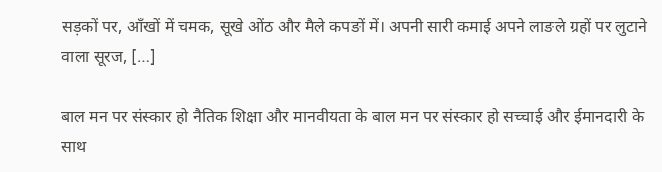सड़कों पर, आँखों में चमक, सूखे ओंठ और मैले कपङों में। अपनी सारी कमाई अपने लाङले ग्रहों पर लुटाने वाला सूरज, […]

बाल मन पर संस्कार हो नैतिक शिक्षा और मानवीयता के बाल मन पर संस्कार हो सच्चाई और ईमानदारी के साथ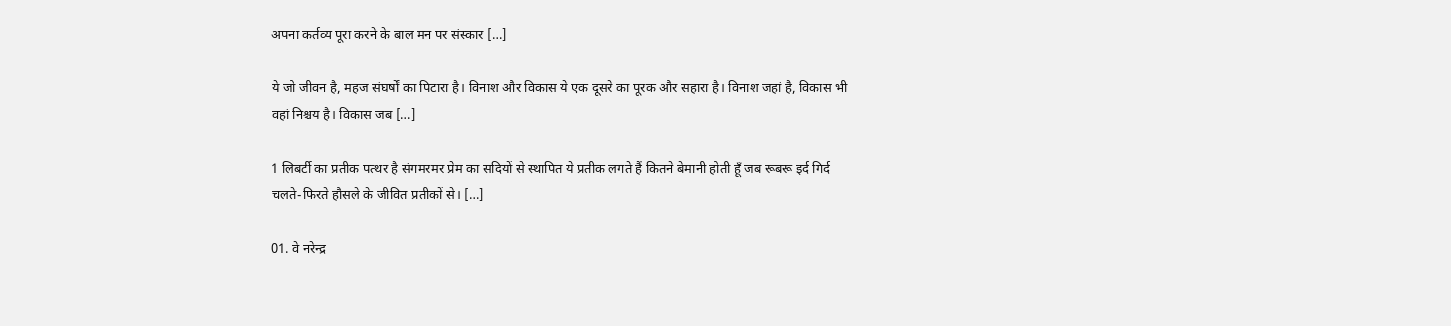अपना कर्तव्य पूरा करने के बाल मन पर संस्कार […]

ये जो जीवन है, महज संघर्षों का पिटारा है। विनाश और विकास ये एक दूसरे का पूरक और सहारा है। विनाश जहां है, विकास भी वहां निश्चय है। विकास जब […]

1 लिबर्टी का प्रतीक पत्थर है संगमरमर प्रेम का सदियों से स्थापित ये प्रतीक लगते हैं कितने बेमानी होती हूँ जब रूबरू इर्द गिर्द चलते-फिरते हौसले के जीवित प्रतीकों से। […]

01. वे नरेन्द्र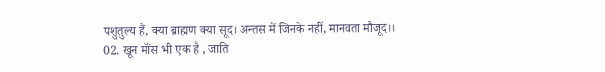पशुतुल्य हैं, क्या ब्राह्मण क्या सूद। अन्तस में जिनके नहीं, मानवता मौजूद।। 02. खून मॉंस भी एक है , जाति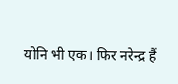योनि भी एक। फिर नरेन्द्र हैं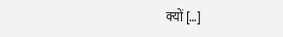क्यों […]